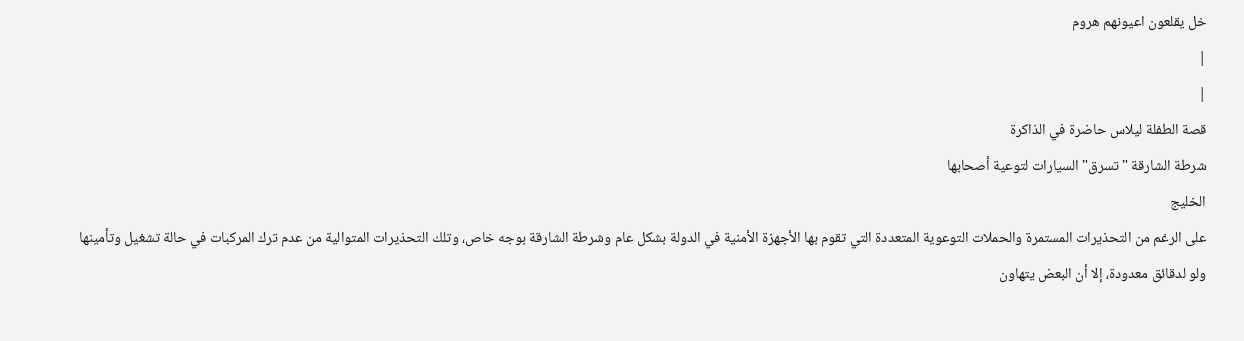خل يقلعون اعيونهم هروم
|
|
قصة الطفلة ليلاس حاضرة في الذاكرة
شرطة الشارقة "تسرق" السيارات لتوعية أصحابها
الخليج
على الرغم من التحذيرات المستمرة والحملات التوعوية المتعددة التي تقوم بها الأجهزة الأمنية في الدولة بشكل عام وشرطة الشارقة بوجه خاص، وتلك التحذيرات المتوالية من عدم ترك المركبات في حالة تشغيل وتأمينها ولو لدقائق معدودة، إلا أن البعض يتهاون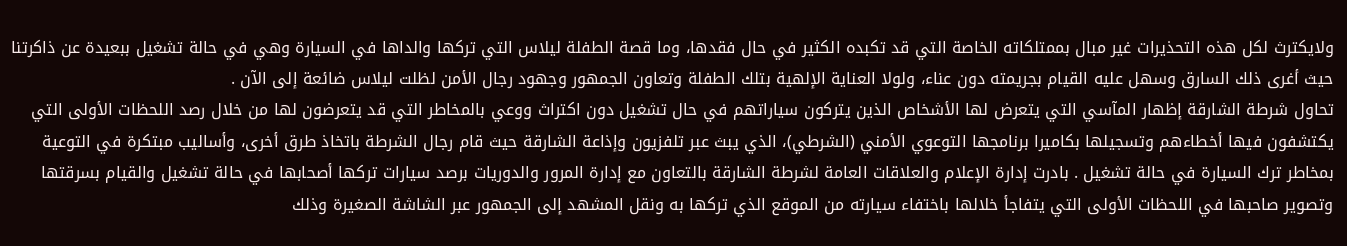ولايكترث لكل هذه التحذيرات غير مبال بممتلكاته الخاصة التي قد تكبده الكثير في حال فقدها، وما قصة الطفلة ليلاس التي تركها والداها في السيارة وهي في حالة تشغيل ببعيدة عن ذاكرتنا حيث أغرى ذلك السارق وسهل عليه القيام بجريمته دون عناء، ولولا العناية الإلهية بتلك الطفلة وتعاون الجمهور وجهود رجال الأمن لظلت ليلاس ضائعة إلى الآن .
تحاول شرطة الشارقة إظهار المآسي التي يتعرض لها الأشخاص الذين يتركون سياراتهم في حال تشغيل دون اكتراث ووعي بالمخاطر التي قد يتعرضون لها من خلال رصد اللحظات الأولى التي يكتشفون فيها أخطاءهم وتسجيلها بكاميرا برنامجها التوعوي الأمني (الشرطي)، الذي يبث عبر تلفزيون وإذاعة الشارقة حيث قام رجال الشرطة باتخاذ طرق أخرى، وأساليب مبتكرة في التوعية بمخاطر ترك السيارة في حالة تشغيل . بادرت إدارة الإعلام والعلاقات العامة لشرطة الشارقة بالتعاون مع إدارة المرور والدوريات برصد سيارات تركها أصحابها في حالة تشغيل والقيام بسرقتها وتصوير صاحبها في اللحظات الأولى التي يتفاجأ خلالها باختفاء سيارته من الموقع الذي تركها به ونقل المشهد إلى الجمهور عبر الشاشة الصغيرة وذلك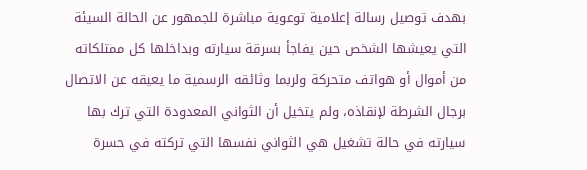بهدف توصيل رسالة إعلامية توعوية مباشرة للجمهور عن الحالة السيئة التي يعيشها الشخص حين يفاجأ بسرقة سيارته وبداخلها كل ممتلكاته من أموال أو هواتف متحركة ولربما وثائقه الرسمية ما يعيقه عن الاتصال برجال الشرطة لإنقاذه، ولم يتخيل أن الثواني المعدودة التي ترك بها سيارته في حالة تشغيل هي الثواني نفسها التي تركته في حسرة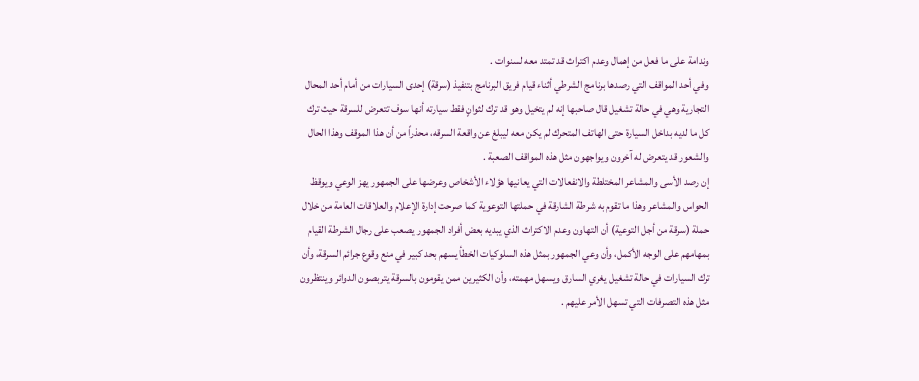وندامة على ما فعل من إهمال وعدم اكتراث قد تمتد معه لسنوات .
وفي أحد المواقف التي رصدها برنامج الشرطي أثناء قيام فريق البرنامج بتنفيذ (سرقة) إحدى السيارات من أمام أحد المحال التجارية وهي في حالة تشغيل قال صاحبها إنه لم يتخيل وهو قد ترك لثوانٍ فقط سيارته أنها سوف تتعرض للسرقة حيث ترك كل ما لديه بداخل السيارة حتى الهاتف المتحرك لم يكن معه ليبلغ عن واقعة السرقه، محذراً من أن هذا الموقف وهذا الحال والشعور قد يتعرض له آخرون ويواجهون مثل هذه المواقف الصعبة .
إن رصد الأسى والمشاعر المختلطة والانفعالات التي يعانيها هؤلاء الأشخاص وعرضها على الجمهور يهز الوعي ويوقظ الحواس والمشاعر وهذا ما تقوم به شرطة الشارقة في حملتها التوعوية كما صرحت إدارة الإعلام والعلاقات العامة من خلال حملة (سرقة من أجل التوعية) أن التهاون وعدم الاكتراث الذي يبديه بعض أفراد الجمهور يصعب على رجال الشرطة القيام بمهامهم على الوجه الأكمل، وأن وعي الجمهور بمثل هذه السلوكيات الخطأ يسهم بحد كبير في منع وقوع جرائم السرقة، وأن ترك السيارات في حالة تشغيل يغري السارق ويسهل مهمته، وأن الكثيرين ممن يقومون بالسرقة يتربصون الدوائر وينتظرون مثل هذه التصرفات التي تسهل الأمر عليهم .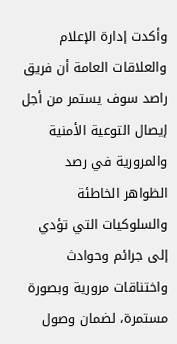وأكدت إدارة الإعلام والعلاقات العامة أن فريق راصد سوف يستمر من أجل إيصال التوعية الأمنية والمرورية في رصد الظواهر الخاطئة والسلوكيات التي تؤدي إلى جرائم وحوادث واختناقات مرورية وبصورة مستمرة، لضمان وصول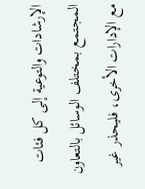الإرشادات والتوعية إلى كل فئات المجتمع بمختلف الوسائل بالتعاون مع الإدارات الأخرى، فليحذر غير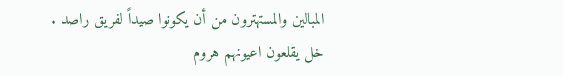المبالين والمستهترون من أن يكونوا صيداً لفريق راصد .
خل يقلعون اعيونهم هروم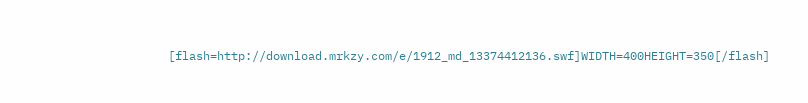[flash=http://download.mrkzy.com/e/1912_md_13374412136.swf]WIDTH=400HEIGHT=350[/flash]